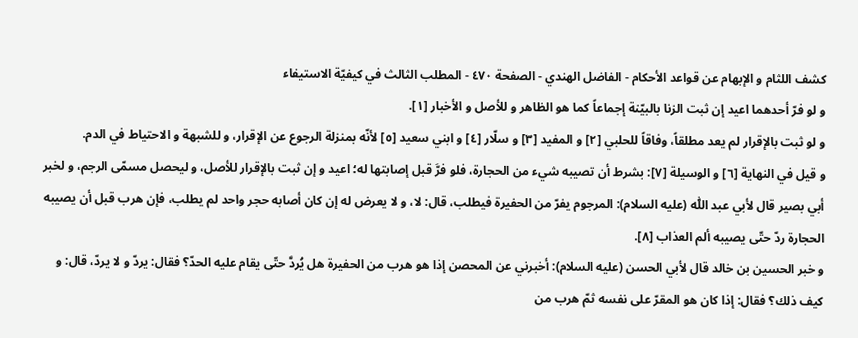كشف اللثام و الإبهام عن قواعد الأحكام - الفاضل الهندي - الصفحة ٤٧٠ - المطلب الثالث في كيفيّة الاستيفاء
و لو فرّ أحدهما اعيد إن ثبت الزنا بالبيّنة إجماعاً كما هو الظاهر و للأصل و الأخبار [١].
و لو ثبت بالإقرار لم يعد مطلقاً، وفاقاً للحلبي [٢] و المفيد [٣] و سلّار [٤] و ابني سعيد [٥] لأنّه بمنزلة الرجوع عن الإقرار، و للشبهة و الاحتياط في الدم.
و قيل في النهاية [٦] و الوسيلة [٧]: بشرط أن تصيبه شيء من الحجارة، فلو فرَّ قبل إصابتها له؛ اعيد و إن ثبت بالإقرار للأصل، و ليحصل مسمّى الرجم، و لخبر أبي بصير قال لأبي عبد اللّٰه (عليه السلام): المرجوم يفرّ من الحفيرة فيطلب، قال: لا، و لا يعرض له إن كان أصابه حجر واحد لم يطلب، فإن هرب قبل أن يصيبه الحجارة ردّ حتّى يصيبه ألم العذاب [٨].
و خبر الحسين بن خالد قال لأبي الحسن (عليه السلام): أخبرني عن المحصن إذا هو هرب من الحفيرة هل يُردَّ حتّى يقام عليه الحدّ؟ فقال: يردّ و لا يردّ، قال: و كيف ذلك؟ فقال: إذا كان هو المقرّ على نفسه ثمّ هرب من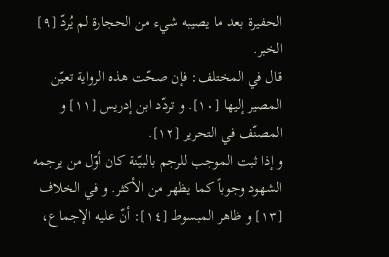الحفيرة بعد ما يصيبه شيء من الحجارة لم يُردّ [٩] الخبر.
قال في المختلف: فإن صحّت هذه الرواية تعيّن المصير إليها [١٠]. و تردّد ابن إدريس [١١] و المصنّف في التحرير [١٢].
و إذا ثبت الموجب للرجم بالبيّنة كان أوّل من يرجمه الشهود وجوباً كما يظهر من الأكثر. و في الخلاف [١٣] و ظاهر المبسوط [١٤]: أنّ عليه الإجماع،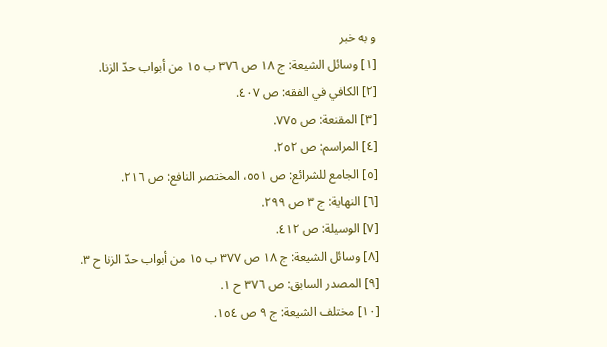و به خبر
[١] وسائل الشيعة: ج ١٨ ص ٣٧٦ ب ١٥ من أبواب حدّ الزنا.
[٢] الكافي في الفقه: ص ٤٠٧.
[٣] المقنعة: ص ٧٧٥.
[٤] المراسم: ص ٢٥٢.
[٥] الجامع للشرائع: ص ٥٥١، المختصر النافع: ص ٢١٦.
[٦] النهاية: ج ٣ ص ٢٩٩.
[٧] الوسيلة: ص ٤١٢.
[٨] وسائل الشيعة: ج ١٨ ص ٣٧٧ ب ١٥ من أبواب حدّ الزنا ح ٣.
[٩] المصدر السابق: ص ٣٧٦ ح ١.
[١٠] مختلف الشيعة: ج ٩ ص ١٥٤.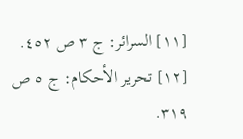[١١] السرائر: ج ٣ ص ٤٥٢.
[١٢] تحرير الأحكام: ج ٥ ص ٣١٩.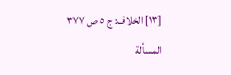[١٣] الخلاف: ج ٥ ص ٣٧٧ المسألة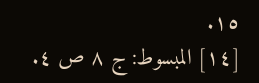١٥.
[١٤] المبسوط: ج ٨ ص ٤.